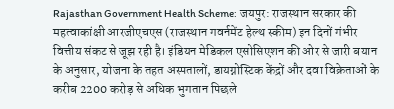Rajasthan Government Health Scheme: जयपुर: राजस्थान सरकार की महत्वाकांक्षी आरजीएचएस (राजस्थान गवर्नमेंट हेल्थ स्कीम) इन दिनों गंभीर वित्तीय संकट से जूझ रही है। इंडियन मेडिकल एसोसिएशन की ओर से जारी बयान के अनुसार, योजना के तहत अस्पतालों, डायग्नोस्टिक केंद्रों और दवा विक्रेताओं के करीब 2200 करोड़ से अधिक भुगतान पिछले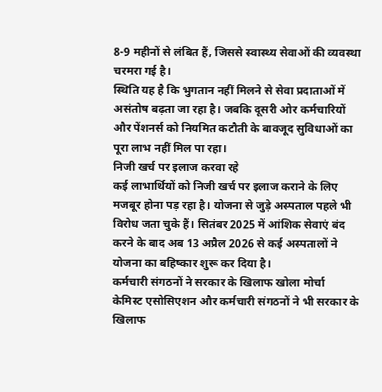8-9 महीनों से लंबित हैं, जिससे स्वास्थ्य सेवाओं की व्यवस्था चरमरा गई है।
स्थिति यह है कि भुगतान नहीं मिलने से सेवा प्रदाताओं में असंतोष बढ़ता जा रहा है। जबकि दूसरी ओर कर्मचारियों और पेंशनर्स को नियमित कटौती के बावजूद सुविधाओं का पूरा लाभ नहीं मिल पा रहा।
निजी खर्च पर इलाज करवा रहे
कई लाभार्थियों को निजी खर्च पर इलाज कराने के लिए मजबूर होना पड़ रहा है। योजना से जुड़े अस्पताल पहले भी विरोध जता चुके हैं। सितंबर 2025 में आंशिक सेवाएं बंद करने के बाद अब 13 अप्रैल 2026 से कई अस्पतालों ने योजना का बहिष्कार शुरू कर दिया है।
कर्मचारी संगठनों ने सरकार के खिलाफ खोला मोर्चा
केमिस्ट एसोसिएशन और कर्मचारी संगठनों ने भी सरकार के खिलाफ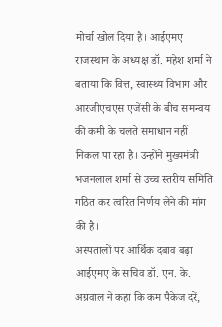मोर्चा खोल दिया है। आईएमए राजस्थान के अध्यक्ष डॉ. महेश शर्मा ने बताया कि वित्त, स्वास्थ्य विभाग और आरजीएचएस एजेंसी के बीच समन्वय की कमी के चलते समाधान नहीं निकल पा रहा है। उन्होंने मुख्यमंत्री भजनलाल शर्मा से उच्च स्तरीय समिति गठित कर त्वरित निर्णय लेने की मांग की है।
अस्पतालों पर आर्थिक दबाव बढ़ा
आईएमए के सचिव डॉ. एन. के. अग्रवाल ने कहा कि कम पैकेज दरें,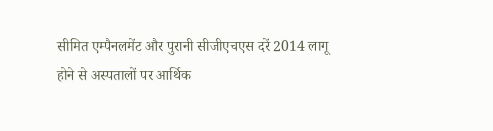सीमित एम्पैनलमेंट और पुरानी सीजीएचएस दरें 2014 लागू होने से अस्पतालों पर आर्थिक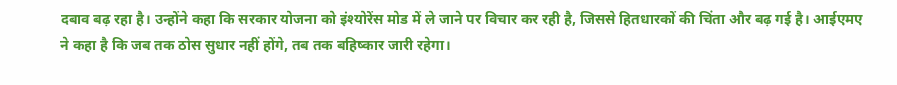दबाव बढ़ रहा है। उन्होंने कहा कि सरकार योजना को इंश्योरेंस मोड में ले जाने पर विचार कर रही है, जिससे हितधारकों की चिंता और बढ़ गई है। आईएमए ने कहा है कि जब तक ठोस सुधार नहीं होंगे, तब तक बहिष्कार जारी रहेगा।